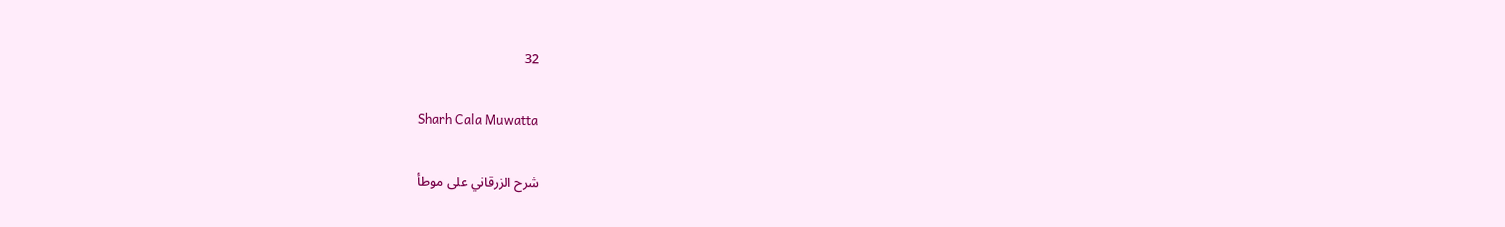32

Sharh Cala Muwatta

شرح الزرقاني على موطأ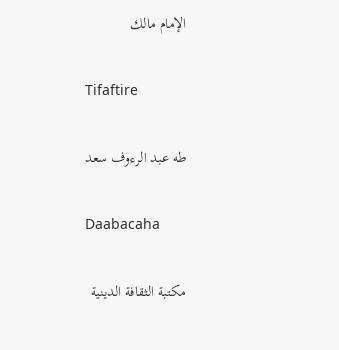الإمام مالك

Tifaftire

طه عبد الرءوف سعد

Daabacaha

مكتبة الثقافة الدينية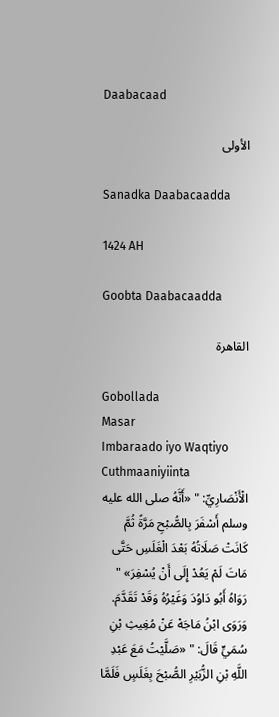Daabacaad

الأولى

Sanadka Daabacaadda

1424 AH

Goobta Daabacaadda

القاهرة

Gobollada
Masar
Imbaraado iyo Waqtiyo
Cuthmaaniyiinta
الْأَنْصَارِيِّ: " «أَنَّهُ صلى الله عليه وسلم أَسْفَرَ بِالصُّبْحِ مَرَّةً ثُمَّ كَانَتْ صَلَاتُهُ بَعْدَ الْغَلَسِ حَتَّى مَاتَ لَمْ يَعُدْ إِلَى أَنْ يُسْفِرَ» " رَوَاهُ أَبُو دَاوُدَ وَغَيْرُهُ وَقَدْ تَقَدَّمَ.
وَرَوَى ابْنُ مَاجَهْ عَنْ مُغِيثِ بْنِ سُمَيٍّ قَالَ: " «صَلَّيْتُ مَعَ عَبْدِ اللَّهِ بْنِ الزُّبَيْرِ الصُّبْحَ بِغَلَسٍ فَلَمَّا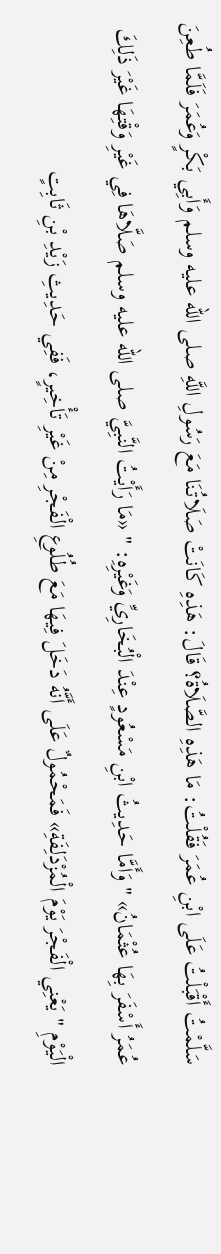سَلَّمْتُ أَقْبَلْتُ عَلَى ابْنِ عُمَرَ فَقُلْتُ: مَا هَذِهِ الصَّلَاةُ؟ قَالَ: هَذِهِ كَانَتْ صَلَاتُنَا مَعَ رَسُولِ اللَّهِ صلى الله عليه وسلم وَأَبِي بَكْرٍ وَعُمَرَ فَلَمَّا طُعِنَ عُمَرُ أَسْفَرَ بِهَا عُثْمَانُ» " وَأَمَّا حَدِيثُ ابْنِ مَسْعُودٍ عِنْدَ الْبُخَارِيِّ وَغَيْرِهِ: " «مَا رَأَيْتُ النَّبِيَّ صلى الله عليه وسلم صَلَّاهَا فِي غَيْرِ وَقْتِهَا غَيْرَ ذَلِكَ الْيَوْمِ " يَعْنِي الْفَجْرَ يَوْمَ الْمُزْدَلِفَةِ» فَمَحْمُولٌ عَلَى أَنَّهُ دَخَلَ فِيهَا مَعَ طُلُوعِ الْفَجْرِ مِنْ غَيْرِ تَأْخِيرٍ، فَفِي حَدِيثِ زَيْدِ بْنِ ثَابِتٍ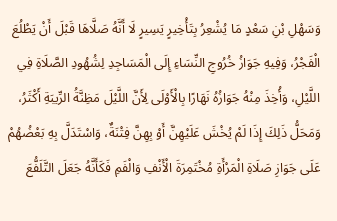وَسَهْلِ بْنِ سَعْدٍ مَا يُشْعِرُ بِتَأْخِيرٍ يَسِيرٍ لَا أَنَّهُ صَلَّاهَا قَبْلَ أَنْ يَطْلُعَ الْفَجْرُ، وَفِيهِ جَوَازُ خُرُوجِ النِّسَاءِ إِلَى الْمَسَاجِدِ لِشُهُودِ الصَّلَاةِ فِي اللَّيْلِ، وَأُخِذَ مِنْهُ جَوَازُهُ نَهَارًا بِالْأَوْلَى لِأَنَّ اللَّيْلَ مَظِنَّةُ الرِّيبَةِ أَكْثَرُ، وَمَحَلُّ ذَلِكَ إِذَا لَمْ يُخْشَ عَلَيْهِنَّ أَوْ بِهِنَّ فِتْنَةٌ، وَاسْتَدَلَّ بِهِ بَعْضُهُمْ عَلَى جَوَازِ صَلَاةِ الْمَرْأَةِ مُخْتَمِرَةَ الْأَنْفِ وَالْفَمِ فَكَأَنَّهُ جَعَلَ التَّلَفُّعَ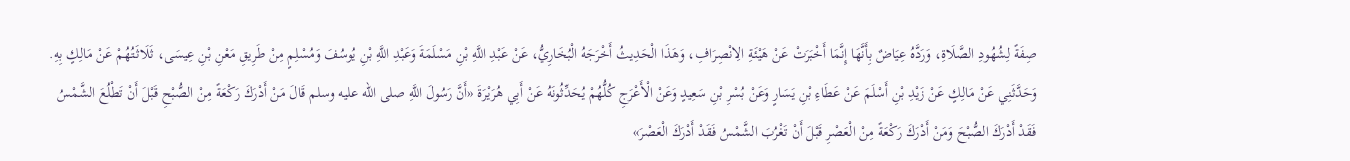صِفَةً لِشُهُودِ الصَّلَاةِ، وَرَدَّهُ عِيَاضٌ بِأَنَّهَا إِنَّمَا أَخْبَرَتْ عَنْ هَيْئَةِ الِانْصِرَافِ، وَهَذَا الْحَدِيثُ أَخْرَجَهُ الْبُخَارِيُّ، عَنْ عَبْدِ اللَّهِ بْنِ مَسْلَمَةَ وَعَبْدِ اللَّهِ بْنِ يُوسُفَ وَمُسْلِمٍ مِنْ طَرِيقِ مَعْنِ بْنِ عِيسَى، ثَلَاثَتُهُمْ عَنْ مَالِكٍ بِهِ.
وَحَدَّثَنِي عَنْ مَالِكٍ عَنْ زَيْدِ بْنِ أَسْلَمَ عَنْ عَطَاءِ بْنِ يَسَارٍ وَعَنْ بُسْرِ بْنِ سَعِيدٍ وَعَنْ الْأَعْرَجِ كُلُّهُمْ يُحَدِّثُونَهُ عَنْ أَبِي هُرَيْرَةَ «أَنَّ رَسُولَ اللَّهِ صلى الله عليه وسلم قَالَ مَنْ أَدْرَكَ رَكْعَةً مِنْ الصُّبْحِ قَبْلَ أَنْ تَطْلُعَ الشَّمْسُ فَقَدْ أَدْرَكَ الصُّبْحَ وَمَنْ أَدْرَكَ رَكْعَةً مِنْ الْعَصْرِ قَبْلَ أَنْ تَغْرُبَ الشَّمْسُ فَقَدْ أَدْرَكَ الْعَصْرَ»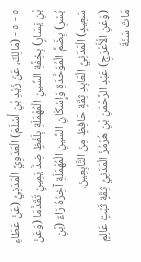٥ - ٥ - (مَالِكٌ، عَنْ زَيْدِ بْنِ أَسْلَمَ) الْعَدَوِيِّ الْمَدَنِيِّ (عَنْ عَطَاءِ بْنِ يَسَارٍ) بِخِفَّةِ السِّينِ الْمُهْمَلَةِ بِلَفْظٍ ضِدَّ يَمِينٍ تَقَدَّمَا (وَعَنْ بُسْرِ) بِضَمِّ الْمُوَحَّدَةِ وَإِسْكَانِ السِّينِ الْمُهْمَلَةِ آخِرُهُ رَاءٌ (بْنِ سَعِيدٍ) الْمَدَنِيِّ الْعَابِدِ ثِقَةٍ حَافِظٍ مِنَ التَّابِعِينَ.
(وَعَنِ الْأَعْرَجِ) عَبْدِ الرَّحْمَنِ بْنِ هُرْمُزَ الْمَدَنِيِّ ثِقَةٍ ثَبْتٍ عَالِمٍ مَاتَ سَنَةَ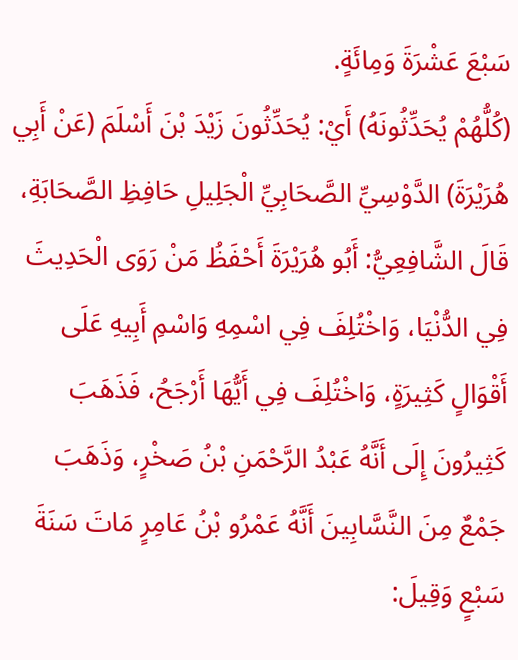سَبْعَ عَشْرَةَ وَمِائَةٍ.
(كُلُّهُمْ يُحَدِّثُونَهُ) أَيْ: يُحَدِّثُونَ زَيْدَ بْنَ أَسْلَمَ (عَنْ أَبِي هُرَيْرَةَ) الدَّوْسِيِّ الصَّحَابِيِّ الْجَلِيلِ حَافِظِ الصَّحَابَةِ، قَالَ الشَّافِعِيُّ: أَبُو هُرَيْرَةَ أَحْفَظُ مَنْ رَوَى الْحَدِيثَ فِي الدُّنْيَا، وَاخْتُلِفَ فِي اسْمِهِ وَاسْمِ أَبِيهِ عَلَى أَقْوَالٍ كَثِيرَةٍ، وَاخْتُلِفَ فِي أَيُّهَا أَرْجَحُ، فَذَهَبَ كَثِيرُونَ إِلَى أَنَّهُ عَبْدُ الرَّحْمَنِ بْنُ صَخْرٍ، وَذَهَبَ جَمْعٌ مِنَ النَّسَّابِينَ أَنَّهُ عَمْرُو بْنُ عَامِرٍ مَاتَ سَنَةَ سَبْعٍ وَقِيلَ: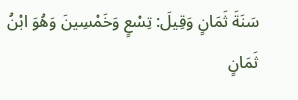سَنَةَ ثَمَانٍ وَقِيلَ: تِسْعٍ وَخَمْسِينَ وَهُوَ ابْنُ ثَمَانٍ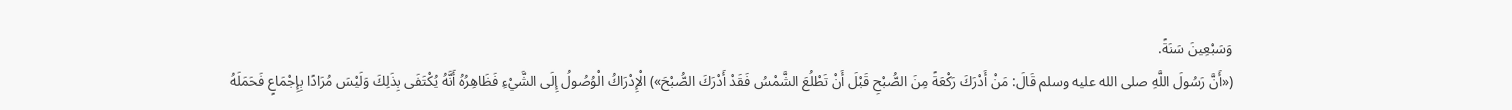وَسَبْعِينَ سَنَةً.
(«أَنَّ رَسُولَ اللَّهِ صلى الله عليه وسلم قَالَ: مَنْ أَدْرَكَ رَكْعَةً مِنَ الصُّبْحِ قَبْلَ أَنْ تَطْلُعَ الشَّمْسُ فَقَدْ أَدْرَكَ الصُّبْحَ») الْإِدْرَاكُ الْوُصُولُ إِلَى الشَّيْءِ فَظَاهِرُهُ أَنَّهُ يُكْتَفَى بِذَلِكَ وَلَيْسَ مُرَادًا بِإِجْمَاعٍ فَحَمَلَهُ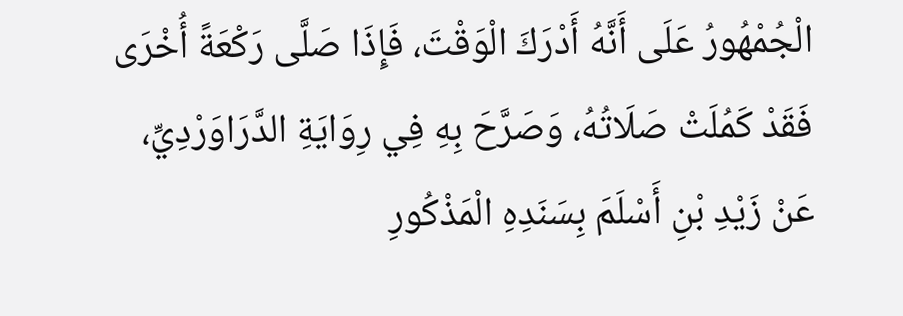الْجُمْهُورُ عَلَى أَنَّهُ أَدْرَكَ الْوَقْتَ، فَإِذَا صَلَّى رَكْعَةً أُخْرَى فَقَدْ كَمُلَتْ صَلَاتُهُ، وَصَرَّحَ بِهِ فِي رِوَايَةِ الدَّرَاوَرْدِيِّ، عَنْ زَيْدِ بْنِ أَسْلَمَ بِسَنَدِهِ الْمَذْكُورِ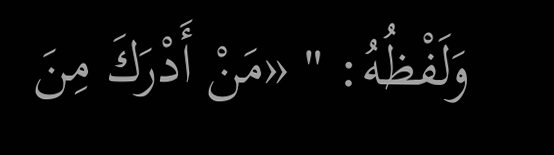وَلَفْظُهُ: " «مَنْ أَدْرَكَ مِنَ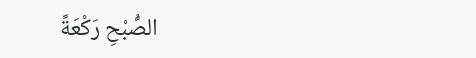الصُّبْحِ رَكْعَةً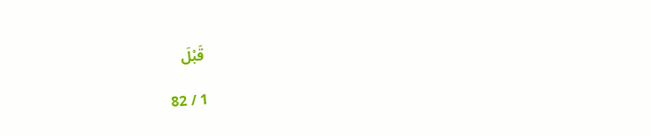قَبْلَ

1 / 82